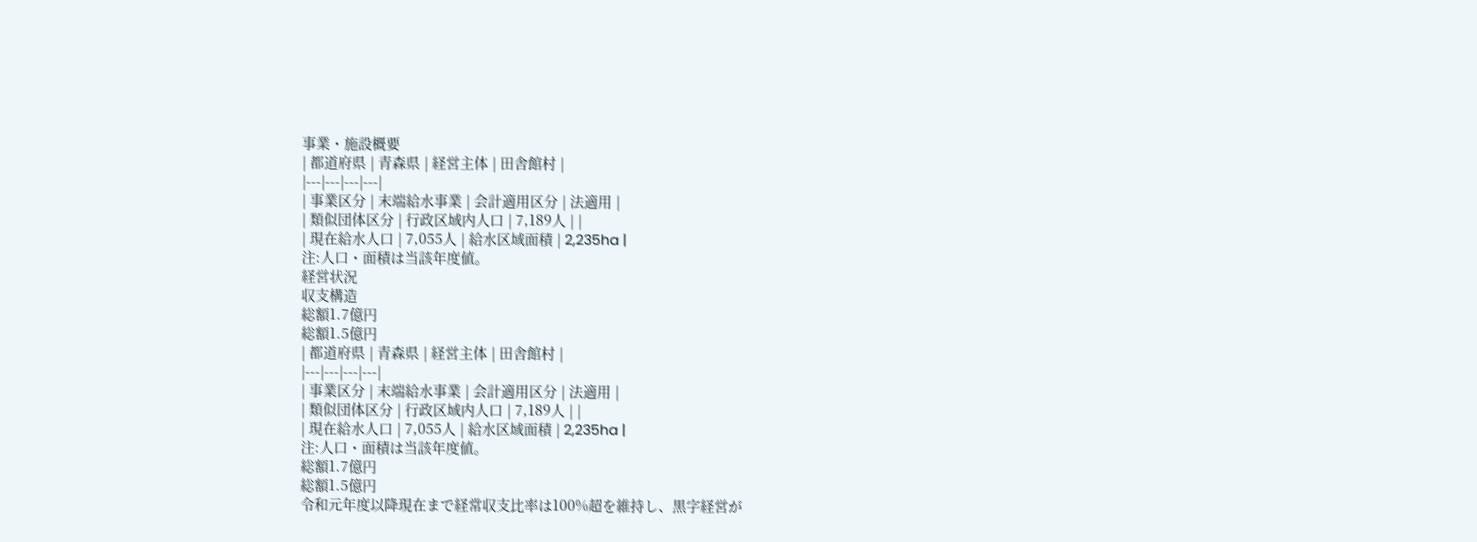事業・施設概要
| 都道府県 | 青森県 | 経営主体 | 田舎館村 |
|---|---|---|---|
| 事業区分 | 末端給水事業 | 会計適用区分 | 法適用 |
| 類似団体区分 | 行政区域内人口 | 7,189人 | |
| 現在給水人口 | 7,055人 | 給水区域面積 | 2,235ha |
注:人口・面積は当該年度値。
経営状況
収支構造
総額1.7億円
総額1.5億円
| 都道府県 | 青森県 | 経営主体 | 田舎館村 |
|---|---|---|---|
| 事業区分 | 末端給水事業 | 会計適用区分 | 法適用 |
| 類似団体区分 | 行政区域内人口 | 7,189人 | |
| 現在給水人口 | 7,055人 | 給水区域面積 | 2,235ha |
注:人口・面積は当該年度値。
総額1.7億円
総額1.5億円
令和元年度以降現在まで経常収支比率は100%超を維持し、黒字経営が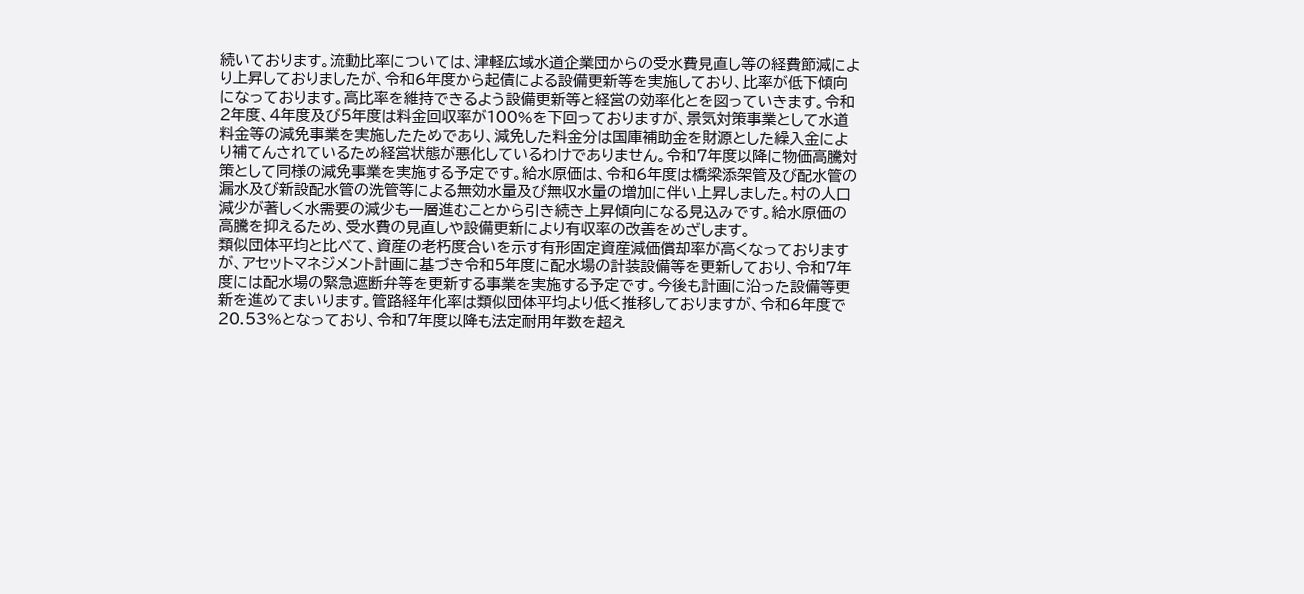続いております。流動比率については、津軽広域水道企業団からの受水費見直し等の経費節減により上昇しておりましたが、令和6年度から起債による設備更新等を実施しており、比率が低下傾向になっております。高比率を維持できるよう設備更新等と経営の効率化とを図っていきます。令和2年度、4年度及び5年度は料金回収率が100%を下回っておりますが、景気対策事業として水道料金等の減免事業を実施したためであり、減免した料金分は国庫補助金を財源とした繰入金により補てんされているため経営状態が悪化しているわけでありません。令和7年度以降に物価高騰対策として同様の減免事業を実施する予定です。給水原価は、令和6年度は橋梁添架管及び配水管の漏水及び新設配水管の洗管等による無効水量及び無収水量の増加に伴い上昇しました。村の人口減少が著しく水需要の減少も一層進むことから引き続き上昇傾向になる見込みです。給水原価の高騰を抑えるため、受水費の見直しや設備更新により有収率の改善をめざします。
類似団体平均と比べて、資産の老朽度合いを示す有形固定資産減価償却率が高くなっておりますが、アセットマネジメント計画に基づき令和5年度に配水場の計装設備等を更新しており、令和7年度には配水場の緊急遮断弁等を更新する事業を実施する予定です。今後も計画に沿った設備等更新を進めてまいります。管路経年化率は類似団体平均より低く推移しておりますが、令和6年度で20.53%となっており、令和7年度以降も法定耐用年数を超え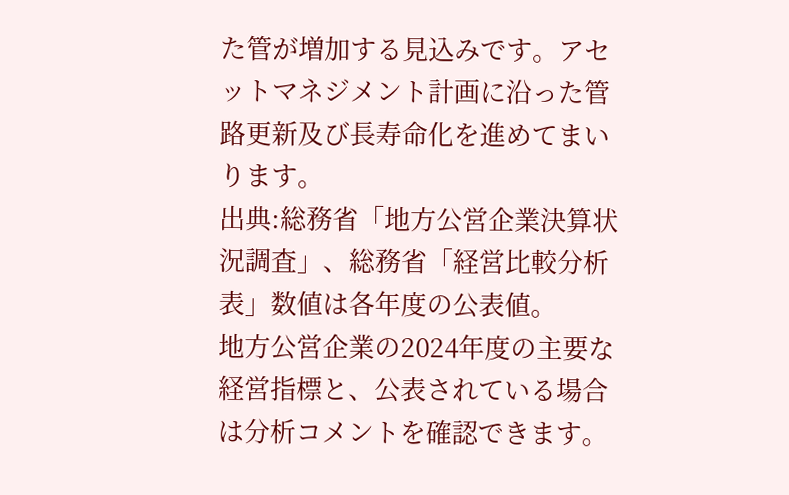た管が増加する見込みです。アセットマネジメント計画に沿った管路更新及び長寿命化を進めてまいります。
出典:総務省「地方公営企業決算状況調査」、総務省「経営比較分析表」数値は各年度の公表値。
地方公営企業の2024年度の主要な経営指標と、公表されている場合は分析コメントを確認できます。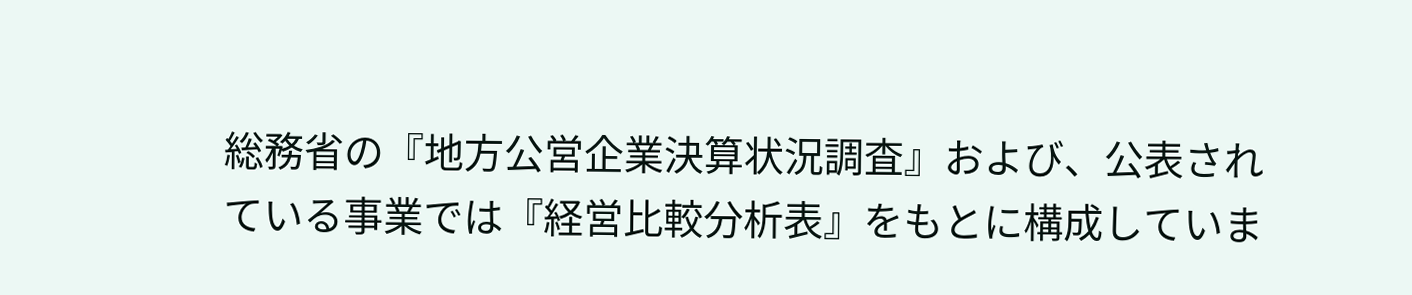総務省の『地方公営企業決算状況調査』および、公表されている事業では『経営比較分析表』をもとに構成していま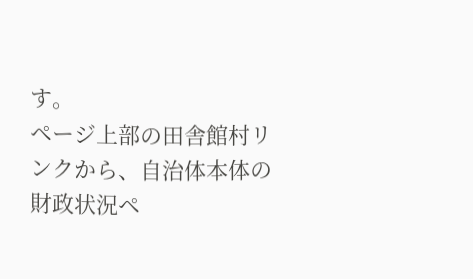す。
ページ上部の田舎館村リンクから、自治体本体の財政状況ペ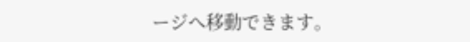ージへ移動できます。